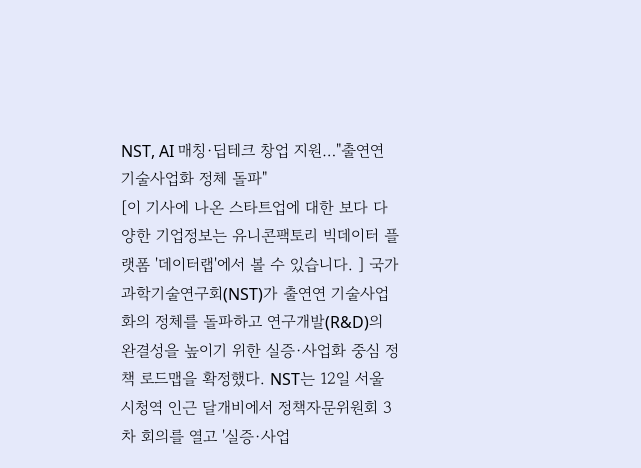NST, AI 매칭·딥테크 창업 지원…"출연연 기술사업화 정체 돌파"
[이 기사에 나온 스타트업에 대한 보다 다양한 기업정보는 유니콘팩토리 빅데이터 플랫폼 '데이터랩'에서 볼 수 있습니다. ] 국가과학기술연구회(NST)가 출연연 기술사업화의 정체를 돌파하고 연구개발(R&D)의 완결성을 높이기 위한 실증·사업화 중심 정책 로드맵을 확정했다. NST는 12일 서울 시청역 인근 달개비에서 정책자문위원회 3차 회의를 열고 '실증·사업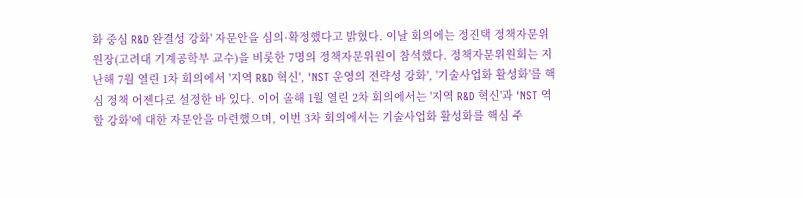화 중심 R&D 완결성 강화' 자문안을 심의·확정했다고 밝혔다. 이날 회의에는 정진택 정책자문위원장(고려대 기계공학부 교수)을 비롯한 7명의 정책자문위원이 참석했다. 정책자문위원회는 지난해 7월 열린 1차 회의에서 '지역 R&D 혁신', 'NST 운영의 전략성 강화', '기술사업화 활성화'를 핵심 정책 어젠다로 설정한 바 있다. 이어 올해 1월 열린 2차 회의에서는 '지역 R&D 혁신'과 'NST 역할 강화'에 대한 자문안을 마련했으며, 이번 3차 회의에서는 기술사업화 활성화를 핵심 주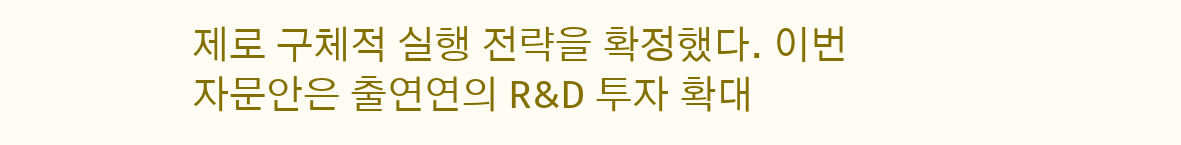제로 구체적 실행 전략을 확정했다. 이번 자문안은 출연연의 R&D 투자 확대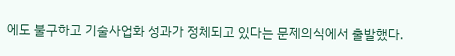에도 불구하고 기술사업화 성과가 정체되고 있다는 문제의식에서 출발했다.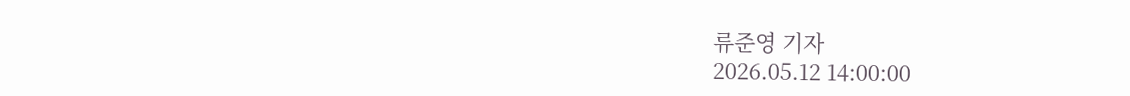류준영 기자
2026.05.12 14:00:00